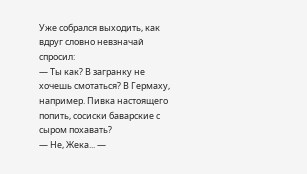Уже собрался выходить, как вдруг словно невзначай спросил:
— Ты как? В загранку не хочешь смотаться? В Гермаху, например. Пивка настоящего попить, сосиски баварские с сыром похавать?
— Не, Жека... —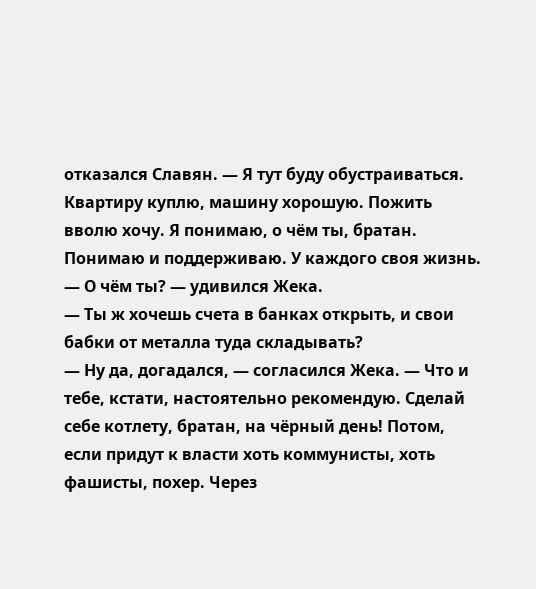отказался Славян. — Я тут буду обустраиваться. Квартиру куплю, машину хорошую. Пожить вволю хочу. Я понимаю, о чём ты, братан. Понимаю и поддерживаю. У каждого своя жизнь.
— О чём ты? — удивился Жека.
— Ты ж хочешь счета в банках открыть, и свои бабки от металла туда складывать?
— Ну да, догадался, — согласился Жека. — Что и тебе, кстати, настоятельно рекомендую. Сделай себе котлету, братан, на чёрный день! Потом, если придут к власти хоть коммунисты, хоть фашисты, похер. Через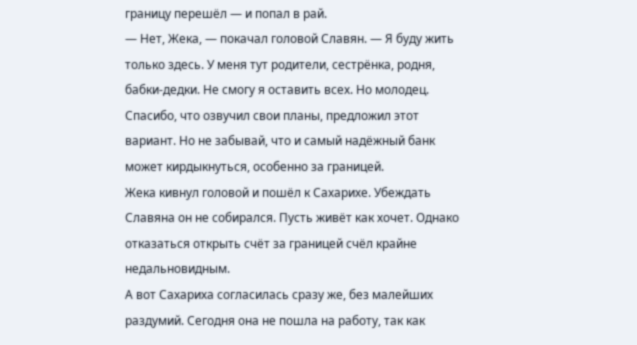границу перешёл — и попал в рай.
— Нет, Жека, — покачал головой Славян. — Я буду жить только здесь. У меня тут родители, сестрёнка, родня, бабки-дедки. Не смогу я оставить всех. Но молодец. Спасибо, что озвучил свои планы, предложил этот вариант. Но не забывай, что и самый надёжный банк может кирдыкнуться, особенно за границей.
Жека кивнул головой и пошёл к Сахарихе. Убеждать Славяна он не собирался. Пусть живёт как хочет. Однако отказаться открыть счёт за границей счёл крайне недальновидным.
А вот Сахариха согласилась сразу же, без малейших раздумий. Сегодня она не пошла на работу, так как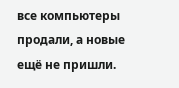все компьютеры продали, а новые ещё не пришли.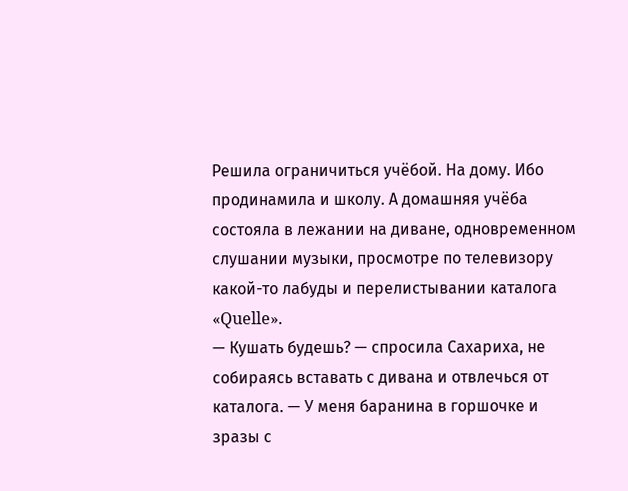Решила ограничиться учёбой. На дому. Ибо продинамила и школу. А домашняя учёба состояла в лежании на диване, одновременном слушании музыки, просмотре по телевизору какой-то лабуды и перелистывании каталога «Quelle».
— Кушать будешь? — спросила Сахариха, не собираясь вставать с дивана и отвлечься от каталога. — У меня баранина в горшочке и зразы с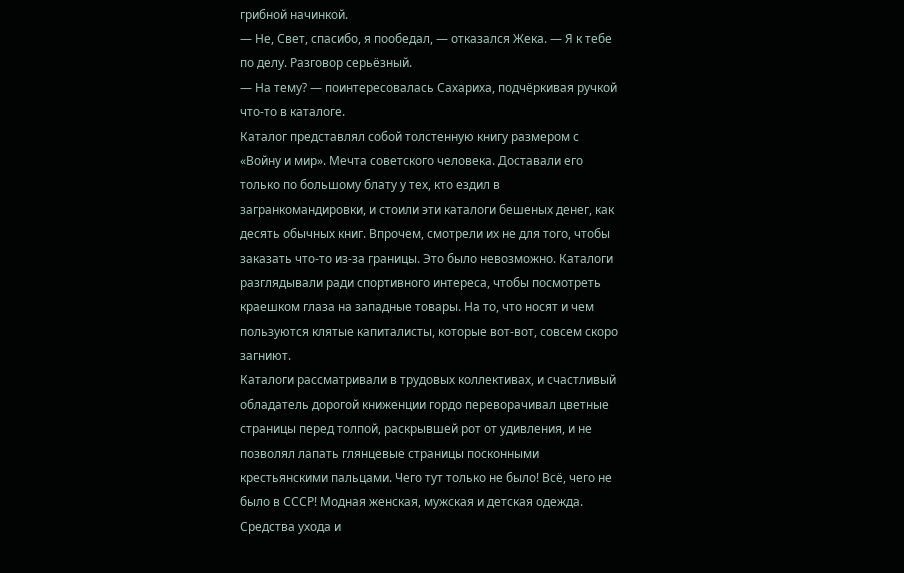грибной начинкой.
— Не, Свет, спасибо, я пообедал, — отказался Жека. — Я к тебе по делу. Разговор серьёзный.
— На тему? — поинтересовалась Сахариха, подчёркивая ручкой что-то в каталоге.
Каталог представлял собой толстенную книгу размером с «Войну и мир». Мечта советского человека. Доставали его только по большому блату у тех, кто ездил в загранкомандировки, и стоили эти каталоги бешеных денег, как десять обычных книг. Впрочем, смотрели их не для того, чтобы заказать что-то из-за границы. Это было невозможно. Каталоги разглядывали ради спортивного интереса, чтобы посмотреть краешком глаза на западные товары. На то, что носят и чем пользуются клятые капиталисты, которые вот-вот, совсем скоро загниют.
Каталоги рассматривали в трудовых коллективах, и счастливый обладатель дорогой книженции гордо переворачивал цветные страницы перед толпой, раскрывшей рот от удивления, и не позволял лапать глянцевые страницы посконными крестьянскими пальцами. Чего тут только не было! Всё, чего не было в СССР! Модная женская, мужская и детская одежда. Средства ухода и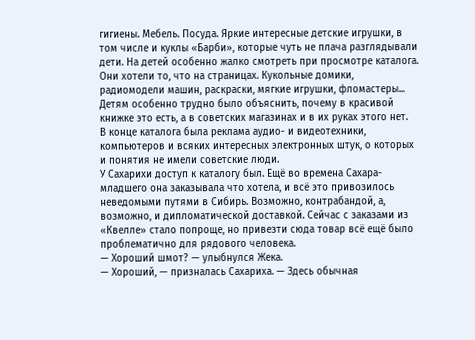гигиены. Мебель. Посуда. Яркие интересные детские игрушки, в том числе и куклы «Барби», которые чуть не плача разглядывали дети. На детей особенно жалко смотреть при просмотре каталога. Они хотели то, что на страницах. Кукольные домики, радиомодели машин, раскраски, мягкие игрушки, фломастеры... Детям особенно трудно было объяснить, почему в красивой книжке это есть, а в советских магазинах и в их руках этого нет.
В конце каталога была реклама аудио- и видеотехники, компьютеров и всяких интересных электронных штук, о которых и понятия не имели советские люди.
У Сахарихи доступ к каталогу был. Ещё во времена Сахара-младшего она заказывала что хотела, и всё это привозилось неведомыми путями в Сибирь. Возможно, контрабандой, а, возможно, и дипломатической доставкой. Сейчас с заказами из «Квелле» стало попроще, но привезти сюда товар всё ещё было проблематично для рядового человека.
— Хороший шмот? — улыбнулся Жека.
— Хороший, — призналась Сахариха. — Здесь обычная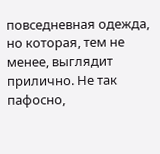повседневная одежда, но которая, тем не менее, выглядит прилично. Не так пафосно,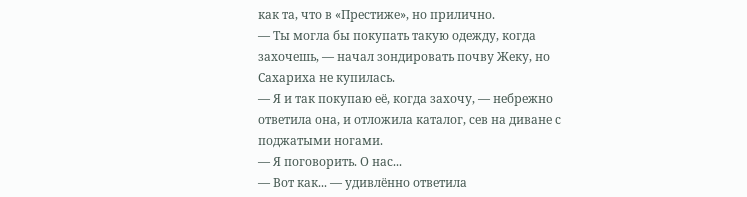как та, что в «Престиже», но прилично.
— Ты могла бы покупать такую одежду, когда захочешь, — начал зондировать почву Жеку, но Сахариха не купилась.
— Я и так покупаю её, когда захочу, — небрежно ответила она, и отложила каталог, сев на диване с поджатыми ногами.
— Я поговорить. О нас...
— Вот как... — удивлённо ответила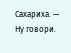Сахариха. — Ну говори.